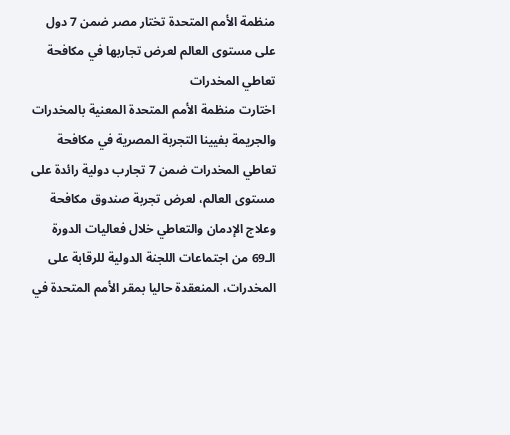منظمة الأمم المتحدة تختار مصر ضمن 7 دول على مستوى العالم لعرض تجاربها في مكافحة تعاطي المخدرات
اختارت منظمة الأمم المتحدة المعنية بالمخدرات والجريمة بفيينا التجربة المصرية في مكافحة تعاطي المخدرات ضمن 7 تجارب دولية رائدة على مستوى العالم، لعرض تجربة صندوق مكافحة وعلاج الإدمان والتعاطي خلال فعاليات الدورة الـ69 من اجتماعات اللجنة الدولية للرقابة على المخدرات، المنعقدة حاليا بمقر الأمم المتحدة في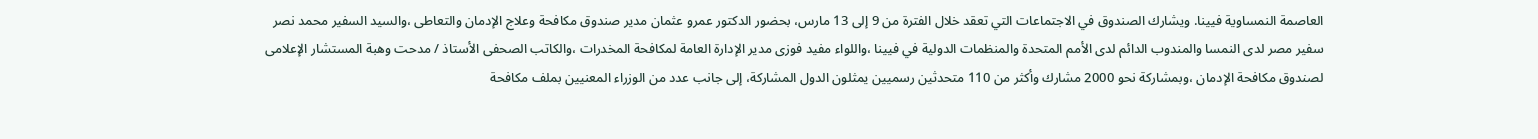العاصمة النمساوية فيينا. ويشارك الصندوق في الاجتماعات التي تعقد خلال الفترة من 9 إلى 13 مارس، بحضور الدكتور عمرو عثمان مدير صندوق مكافحة وعلاج الإدمان والتعاطى ،والسيد السفير محمد نصر سفير مصر لدى النمسا والمندوب الدائم لدى الأمم المتحدة والمنظمات الدولية في فيينا ،واللواء مفيد فوزى مدير الإدارة العامة لمكافحة المخدرات ،والكاتب الصحفى الأستاذ / مدحت وهبة المستشار الإعلامى لصندوق مكافحة الإدمان ،وبمشاركة نحو 2000 مشارك وأكثر من 110 متحدثين رسميين يمثلون الدول المشاركة، إلى جانب عدد من الوزراء المعنيين بملف مكافحة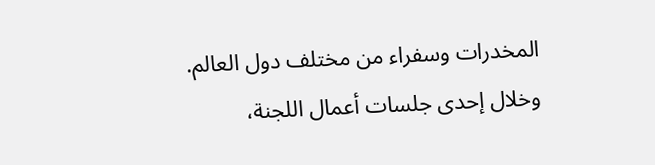المخدرات وسفراء من مختلف دول العالم.
وخلال إحدى جلسات أعمال اللجنة،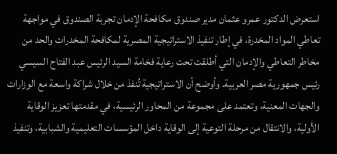استعرض الدكتور عمرو عثمان مدير صندوق مكافحة الإدمان تجربة الصندوق في مواجهة تعاطي المواد المخدرة، في إطار تنفيذ الاستراتيجية المصرية لمكافحة المخدرات والحد من مخاطر التعاطي والإدمان التي أطلقت تحت رعاية فخامة السيد الرئيس عبد الفتاح السيسي رئيس جمهورية مصر العربية. وأوضح أن الاستراتيجية تُنفذ من خلال شراكة واسعة مع الوزارات والجهات المعنية، وتعتمد على مجموعة من المحاور الرئيسية، في مقدمتها تعزيز الوقاية الأولية، والانتقال من مرحلة التوعية إلى الوقاية داخل المؤسسات التعليمية والشبابية، وتنفيذ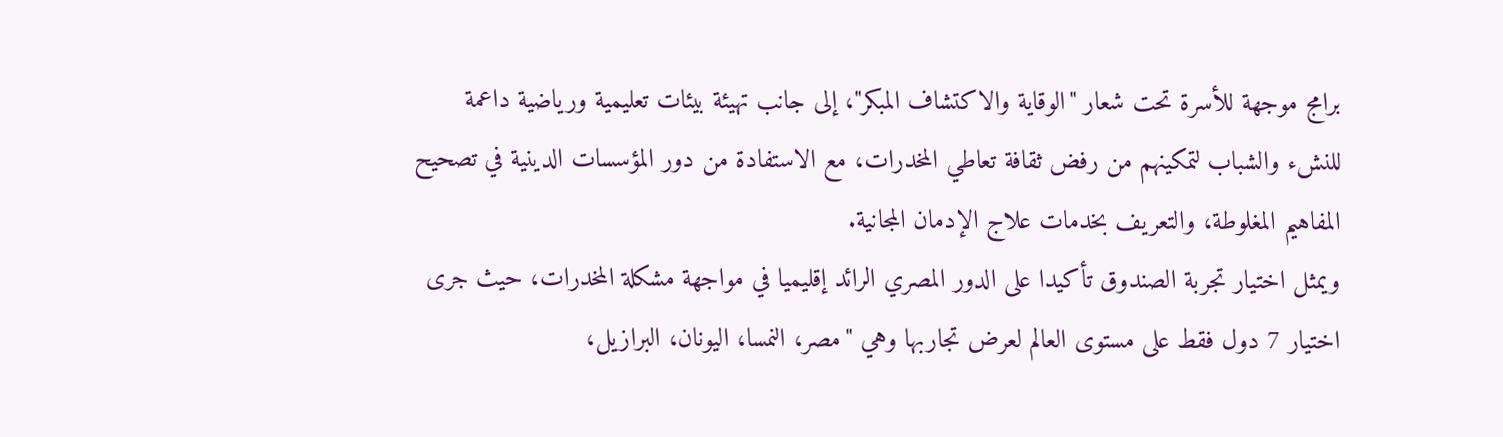برامج موجهة للأسرة تحت شعار "الوقاية والاكتشاف المبكر"، إلى جانب تهيئة بيئات تعليمية ورياضية داعمة للنشء والشباب لتمكينهم من رفض ثقافة تعاطي المخدرات، مع الاستفادة من دور المؤسسات الدينية في تصحيح المفاهيم المغلوطة، والتعريف بخدمات علاج الإدمان المجانية.
ويمثل اختيار تجربة الصندوق تأكيدا على الدور المصري الرائد إقليميا في مواجهة مشكلة المخدرات، حيث جرى اختيار 7 دول فقط على مستوى العالم لعرض تجاربها وهي "مصر، النمسا، اليونان، البرازيل،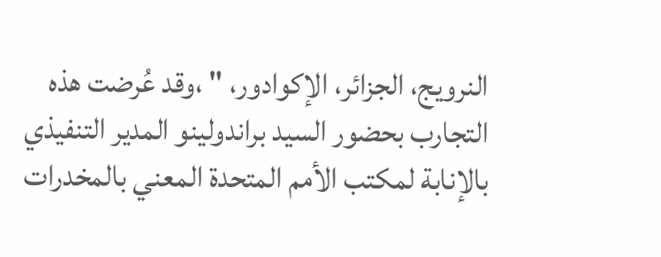النرويج، الجزائر، الإكوادور، " ،وقد عُرضت هذه التجارب بحضور السيد براندولينو المدير التنفيذي بالإنابة لمكتب الأمم المتحدة المعني بالمخدرات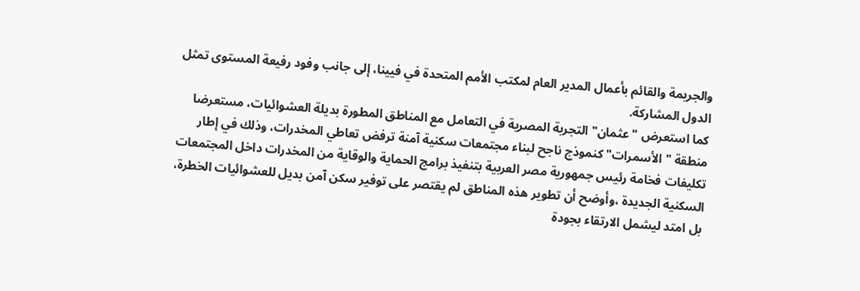والجريمة والقائم بأعمال المدير العام لمكتب الأمم المتحدة في فيينا، إلى جانب وفود رفيعة المستوى تمثل الدول المشاركة.
كما استعرض "عثمان" التجربة المصرية في التعامل مع المناطق المطورة بديلة العشوائيات، مستعرضا منطقة "الأسمرات" كنموذج ناجح لبناء مجتمعات سكنية آمنة ترفض تعاطي المخدرات، وذلك في إطار تكليفات فخامة رئيس جمهورية مصر العربية بتنفيذ برامج الحماية والوقاية من المخدرات داخل المجتمعات السكنية الجديدة ،وأوضح أن تطوير هذه المناطق لم يقتصر على توفير سكن آمن بديل للعشوائيات الخطرة، بل امتد ليشمل الارتقاء بجودة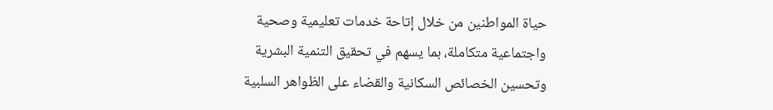حياة المواطنين من خلال إتاحة خدمات تعليمية وصحية واجتماعية متكاملة، بما يسهم في تحقيق التنمية البشرية وتحسين الخصائص السكانية والقضاء على الظواهر السلبية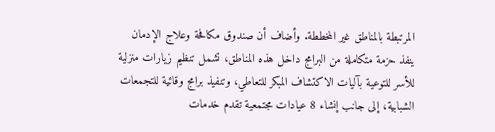المرتبطة بالمناطق غير المخططة. وأضاف أن صندوق مكافحة وعلاج الإدمان ينفذ حزمة متكاملة من البرامج داخل هذه المناطق، تشمل تنظيم زيارات منزلية للأسر للتوعية بآليات الاكتشاف المبكر للتعاطي، وتنفيذ برامج وقائية للتجمعات الشبابية، إلى جانب إنشاء 8 عيادات مجتمعية تقدم خدمات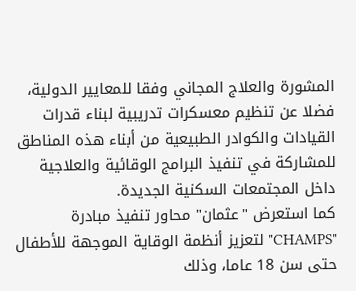المشورة والعلاج المجاني وفقا للمعايير الدولية، فضلا عن تنظيم معسكرات تدريبية لبناء قدرات القيادات والكوادر الطبيعية من أبناء هذه المناطق للمشاركة في تنفيذ البرامج الوقائية والعلاجية داخل المجتمعات السكنية الجديدة.
كما استعرض "عثمان" محاور تنفيذ مبادرة "CHAMPS" لتعزيز أنظمة الوقاية الموجهة للأطفال حتى سن 18 عاما، وذلك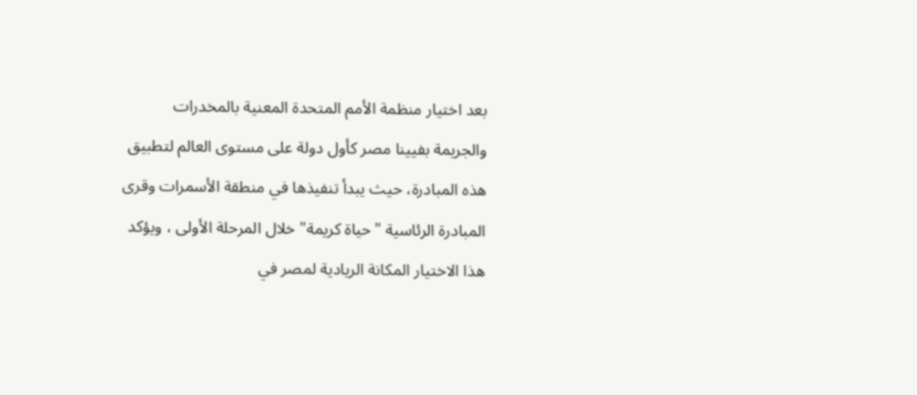بعد اختيار منظمة الأمم المتحدة المعنية بالمخدرات والجريمة بفيينا مصر كأول دولة على مستوى العالم لتطبيق هذه المبادرة، حيث يبدأ تنفيذها في منطقة الأسمرات وقرى المبادرة الرئاسية "حياة كريمة" خلال المرحلة الأولى ، ويؤكد هذا الاختيار المكانة الريادية لمصر في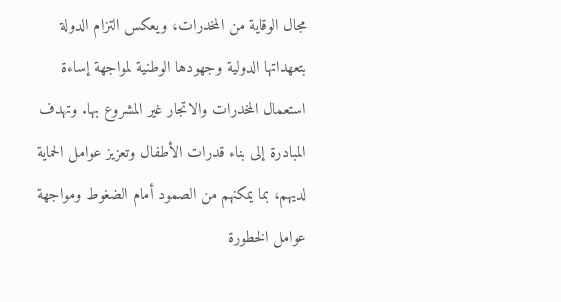مجال الوقاية من المخدرات، ويعكس التزام الدولة بتعهداتها الدولية وجهودها الوطنية لمواجهة إساءة استعمال المخدرات والاتجار غير المشروع بها. وتهدف المبادرة إلى بناء قدرات الأطفال وتعزيز عوامل الحماية لديهم، بما يمكنهم من الصمود أمام الضغوط ومواجهة عوامل الخطورة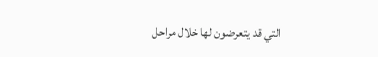التي قد يتعرضون لها خلال مراحل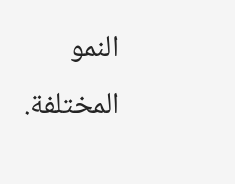النمو المختلفة.